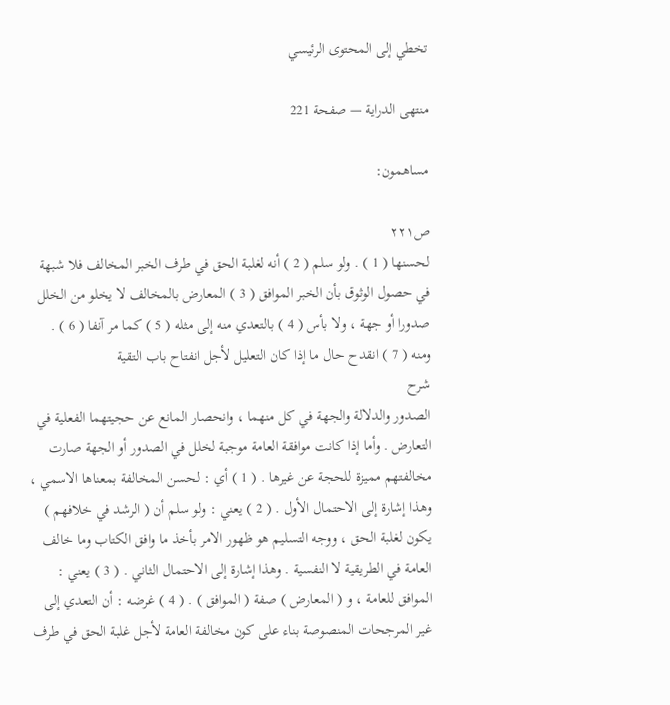تخطي إلى المحتوى الرئيسي

منتهى الدراية — صفحة 221

مساهمون:

ص٢٢١
لحسنها ( 1 ) . ولو سلم ( 2 ) أنه لغلبة الحق في طرف الخبر المخالف فلا شبهة في حصول الوثوق بأن الخبر الموافق ( 3 ) المعارض بالمخالف لا يخلو من الخلل صدورا أو جهة ، ولا بأس ( 4 ) بالتعدي منه إلى مثله ( 5 ) كما مر آنفا ( 6 ) . ومنه ( 7 ) انقدح حال ما إذا كان التعليل لأجل انفتاح باب التقية
شرح
الصدور والدلالة والجهة في كل منهما ، وانحصار المانع عن حجيتهما الفعلية في التعارض . وأما إذا كانت موافقة العامة موجبة لخلل في الصدور أو الجهة صارت مخالفتهم مميزة للحجة عن غيرها . ( 1 ) أي : لحسن المخالفة بمعناها الاسمي ، وهذا إشارة إلى الاحتمال الأول . ( 2 ) يعني : ولو سلم أن ( الرشد في خلافهم ) يكون لغلبة الحق ، ووجه التسليم هو ظهور الامر بأخذ ما وافق الكتاب وما خالف العامة في الطريقية لا النفسية . وهذا إشارة إلى الاحتمال الثاني . ( 3 ) يعني : الموافق للعامة ، و ( المعارض ) صفة ( الموافق ) . ( 4 ) غرضه : أن التعدي إلى غير المرجحات المنصوصة بناء على كون مخالفة العامة لأجل غلبة الحق في طرف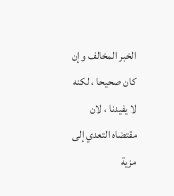الخبر المخالف وإن كان صحيحا ، لكنه لا يفيدنا ، لان مقتضاه التعدي إلى مزية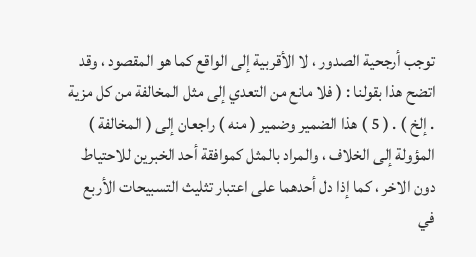توجب أرجحية الصدور ، لا الأقربية إلى الواقع كما هو المقصود ، وقد اتضح هذا بقولنا : ( فلا مانع من التعدي إلى مثل المخالفة من كل مزية . إلخ ) . ( 5 ) هذا الضمير وضمير ( منه ) راجعان إلى ( المخالفة ) المؤولة إلى الخلاف ، والمراد بالمثل كموافقة أحد الخبرين للاحتياط دون الاخر ، كما إذا دل أحدهما على اعتبار تثليث التسبيحات الأربع في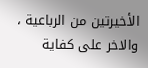الأخيرتين من الرباعية ، والاخر على كفاية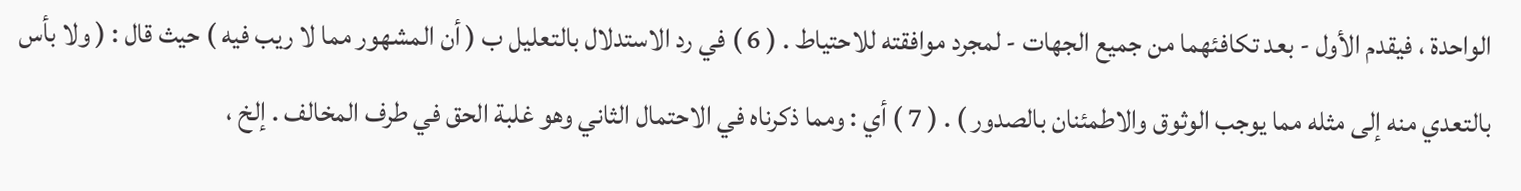الواحدة ، فيقدم الأول - بعد تكافئهما من جميع الجهات - لمجرد موافقته للاحتياط . ( 6 ) في رد الاستدلال بالتعليل ب ( أن المشهور مما لا ريب فيه ) حيث قال : ( ولا بأس بالتعدي منه إلى مثله مما يوجب الوثوق والاطمئنان بالصدور ) . ( 7 ) أي : ومما ذكرناه في الاحتمال الثاني وهو غلبة الحق في طرف المخالف . إلخ ،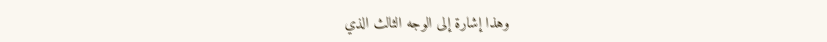وهذا إشارة إلى الوجه الثالث الذي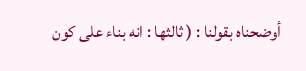أوضحناه بقولنا : ( ثالثها : انه بناء على كون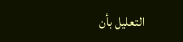التعليل بأن